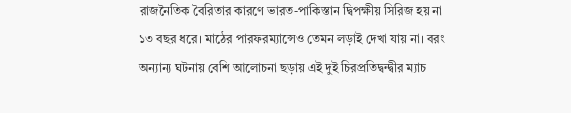রাজনৈতিক বৈরিতার কারণে ভারত-পাকিস্তান দ্বিপক্ষীয় সিরিজ হয় না ১৩ বছর ধরে। মাঠের পারফরম্যান্সেও তেমন লড়াই দেখা যায় না। বরং অন্যান্য ঘটনায় বেশি আলোচনা ছড়ায় এই দুই চিরপ্রতিদ্বন্দ্বীর ম্যাচ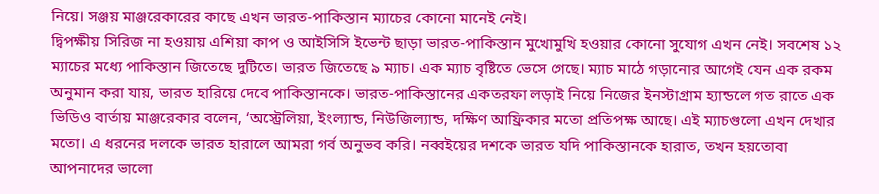নিয়ে। সঞ্জয় মাঞ্জরেকারের কাছে এখন ভারত-পাকিস্তান ম্যাচের কোনো মানেই নেই।
দ্বিপক্ষীয় সিরিজ না হওয়ায় এশিয়া কাপ ও আইসিসি ইভেন্ট ছাড়া ভারত-পাকিস্তান মুখোমুখি হওয়ার কোনো সুযোগ এখন নেই। সবশেষ ১২ ম্যাচের মধ্যে পাকিস্তান জিতেছে দুটিতে। ভারত জিতেছে ৯ ম্যাচ। এক ম্যাচ বৃষ্টিতে ভেসে গেছে। ম্যাচ মাঠে গড়ানোর আগেই যেন এক রকম অনুমান করা যায়, ভারত হারিয়ে দেবে পাকিস্তানকে। ভারত-পাকিস্তানের একতরফা লড়াই নিয়ে নিজের ইনস্টাগ্রাম হ্যান্ডলে গত রাতে এক ভিডিও বার্তায় মাঞ্জরেকার বলেন, ‘অস্ট্রেলিয়া, ইংল্যান্ড, নিউজিল্যান্ড, দক্ষিণ আফ্রিকার মতো প্রতিপক্ষ আছে। এই ম্যাচগুলো এখন দেখার মতো। এ ধরনের দলকে ভারত হারালে আমরা গর্ব অনুভব করি। নব্বইয়ের দশকে ভারত যদি পাকিস্তানকে হারাত, তখন হয়তোবা আপনাদের ভালো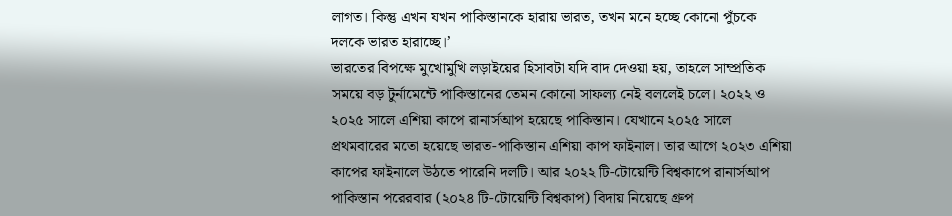লাগত। কিন্তু এখন যখন পাকিস্তানকে হারায় ভারত, তখন মনে হচ্ছে কোনো পুঁচকে দলকে ভারত হারাচ্ছে।’
ভারতের বিপক্ষে মুখোমুখি লড়াইয়ের হিসাবটা যদি বাদ দেওয়া হয়, তাহলে সাম্প্রতিক সময়ে বড় টুর্নামেন্টে পাকিস্তানের তেমন কোনো সাফল্য নেই বললেই চলে। ২০২২ ও ২০২৫ সালে এশিয়া কাপে রানার্সআপ হয়েছে পাকিস্তান। যেখানে ২০২৫ সালে প্রথমবারের মতো হয়েছে ভারত-পাকিস্তান এশিয়া কাপ ফাইনাল। তার আগে ২০২৩ এশিয়া কাপের ফাইনালে উঠতে পারেনি দলটি। আর ২০২২ টি-টোয়েন্টি বিশ্বকাপে রানার্সআপ পাকিস্তান পরেরবার (২০২৪ টি-টোয়েন্টি বিশ্বকাপ) বিদায় নিয়েছে গ্রুপ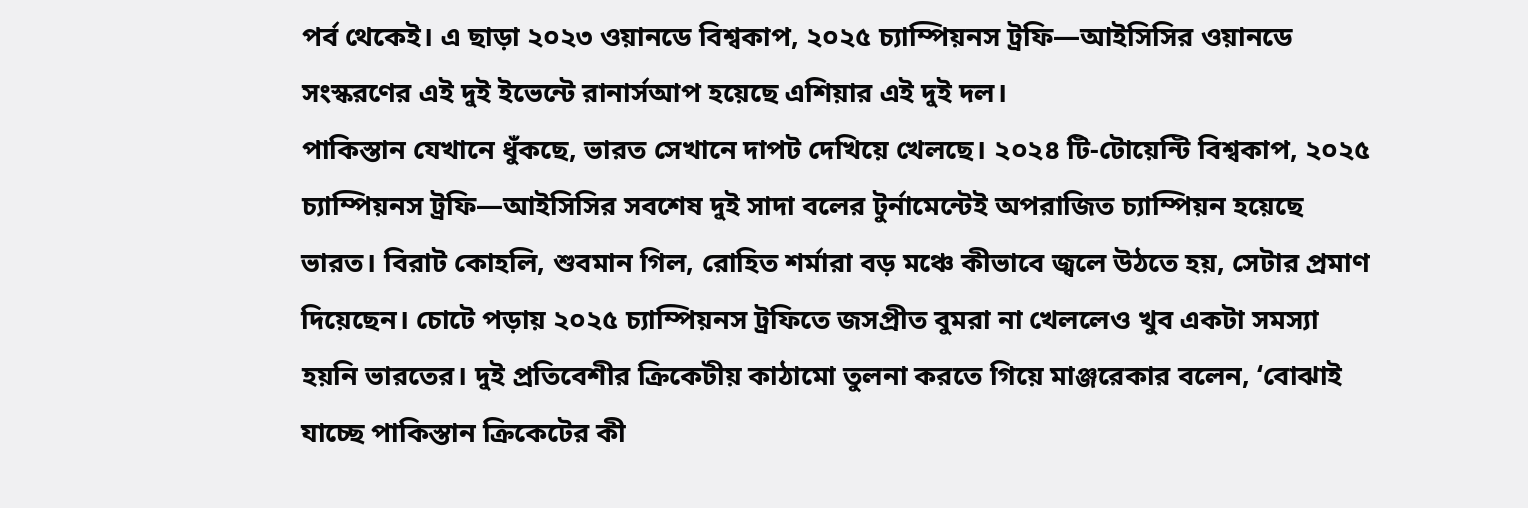পর্ব থেকেই। এ ছাড়া ২০২৩ ওয়ানডে বিশ্বকাপ, ২০২৫ চ্যাম্পিয়নস ট্রফি—আইসিসির ওয়ানডে সংস্করণের এই দুই ইভেন্টে রানার্সআপ হয়েছে এশিয়ার এই দুই দল।
পাকিস্তান যেখানে ধুঁকছে, ভারত সেখানে দাপট দেখিয়ে খেলছে। ২০২৪ টি-টোয়েন্টি বিশ্বকাপ, ২০২৫ চ্যাম্পিয়নস ট্রফি—আইসিসির সবশেষ দুই সাদা বলের টুর্নামেন্টেই অপরাজিত চ্যাম্পিয়ন হয়েছে ভারত। বিরাট কোহলি, শুবমান গিল, রোহিত শর্মারা বড় মঞ্চে কীভাবে জ্বলে উঠতে হয়, সেটার প্রমাণ দিয়েছেন। চোটে পড়ায় ২০২৫ চ্যাম্পিয়নস ট্রফিতে জসপ্রীত বুমরা না খেললেও খুব একটা সমস্যা হয়নি ভারতের। দুই প্রতিবেশীর ক্রিকেটীয় কাঠামো তুলনা করতে গিয়ে মাঞ্জরেকার বলেন, ‘বোঝাই যাচ্ছে পাকিস্তান ক্রিকেটের কী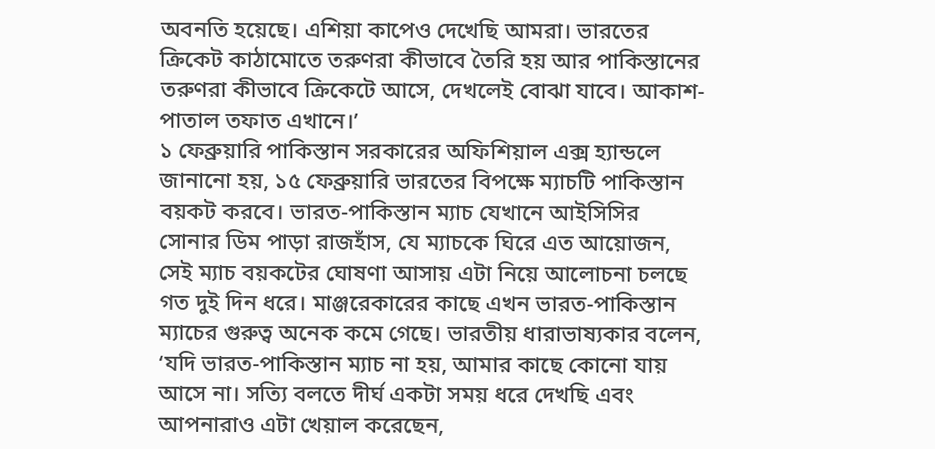অবনতি হয়েছে। এশিয়া কাপেও দেখেছি আমরা। ভারতের ক্রিকেট কাঠামোতে তরুণরা কীভাবে তৈরি হয় আর পাকিস্তানের তরুণরা কীভাবে ক্রিকেটে আসে, দেখলেই বোঝা যাবে। আকাশ-পাতাল তফাত এখানে।’
১ ফেব্রুয়ারি পাকিস্তান সরকারের অফিশিয়াল এক্স হ্যান্ডলে জানানো হয়, ১৫ ফেব্রুয়ারি ভারতের বিপক্ষে ম্যাচটি পাকিস্তান বয়কট করবে। ভারত-পাকিস্তান ম্যাচ যেখানে আইসিসির সোনার ডিম পাড়া রাজহাঁস, যে ম্যাচকে ঘিরে এত আয়োজন, সেই ম্যাচ বয়কটের ঘোষণা আসায় এটা নিয়ে আলোচনা চলছে গত দুই দিন ধরে। মাঞ্জরেকারের কাছে এখন ভারত-পাকিস্তান ম্যাচের গুরুত্ব অনেক কমে গেছে। ভারতীয় ধারাভাষ্যকার বলেন, ‘যদি ভারত-পাকিস্তান ম্যাচ না হয়, আমার কাছে কোনো যায় আসে না। সত্যি বলতে দীর্ঘ একটা সময় ধরে দেখছি এবং আপনারাও এটা খেয়াল করেছেন,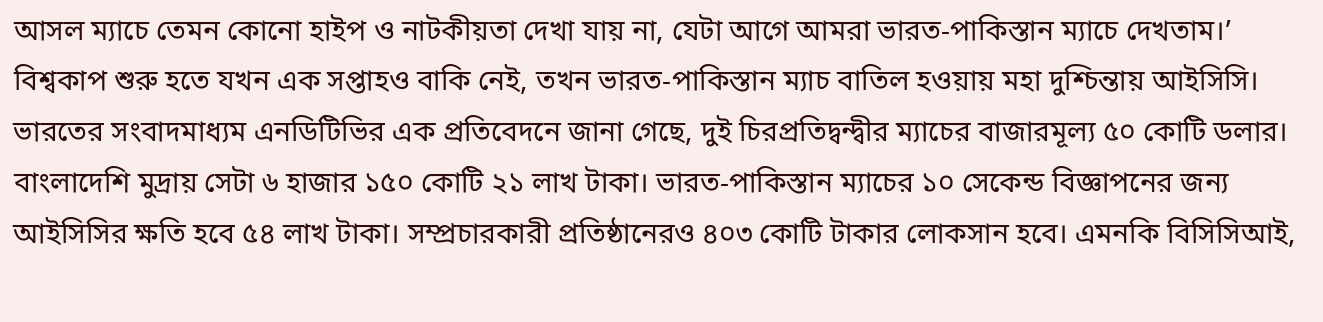আসল ম্যাচে তেমন কোনো হাইপ ও নাটকীয়তা দেখা যায় না, যেটা আগে আমরা ভারত-পাকিস্তান ম্যাচে দেখতাম।’
বিশ্বকাপ শুরু হতে যখন এক সপ্তাহও বাকি নেই, তখন ভারত-পাকিস্তান ম্যাচ বাতিল হওয়ায় মহা দুশ্চিন্তায় আইসিসি। ভারতের সংবাদমাধ্যম এনডিটিভির এক প্রতিবেদনে জানা গেছে, দুই চিরপ্রতিদ্বন্দ্বীর ম্যাচের বাজারমূল্য ৫০ কোটি ডলার। বাংলাদেশি মুদ্রায় সেটা ৬ হাজার ১৫০ কোটি ২১ লাখ টাকা। ভারত-পাকিস্তান ম্যাচের ১০ সেকেন্ড বিজ্ঞাপনের জন্য আইসিসির ক্ষতি হবে ৫৪ লাখ টাকা। সম্প্রচারকারী প্রতিষ্ঠানেরও ৪০৩ কোটি টাকার লোকসান হবে। এমনকি বিসিসিআই,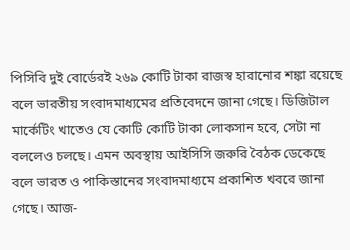পিসিবি দুই বোর্ডেরই ২৬৯ কোটি টাকা রাজস্ব হারানোর শঙ্কা রয়েছে বলে ভারতীয় সংবাদমাধ্যমের প্রতিবেদনে জানা গেছে। ডিজিটাল মার্কেটিং খাতেও যে কোটি কোটি টাকা লোকসান হবে, সেটা না বললেও চলছে। এমন অবস্থায় আইসিসি জরুরি বৈঠক ডেকেছে বলে ভারত ও পাকিস্তানের সংবাদমাধ্যমে প্রকাশিত খবরে জানা গেছে। আজ-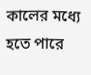কালের মধ্যে হতে পারে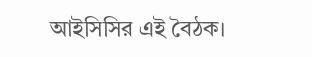আইসিসির এই বৈঠক।